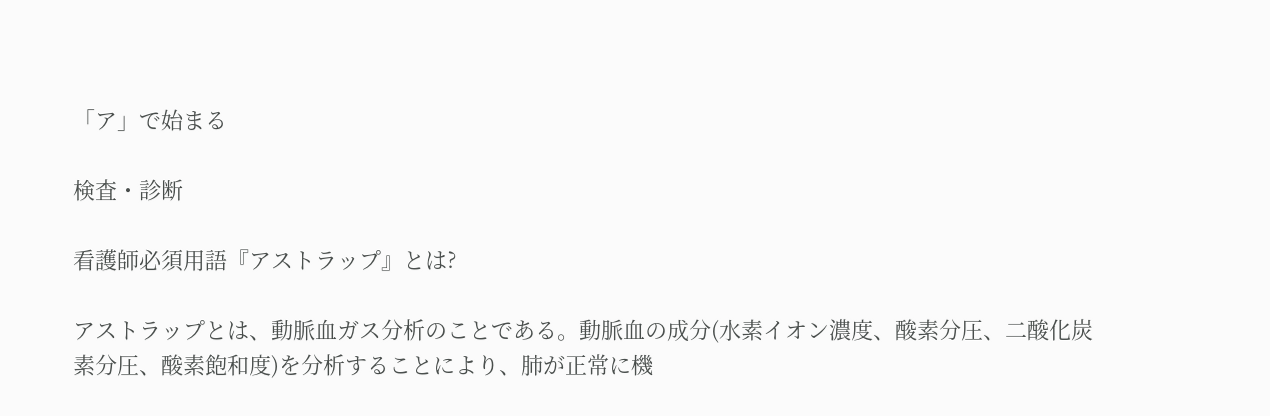「ア」で始まる

検査・診断

看護師必須用語『アストラップ』とは?

アストラップとは、動脈血ガス分析のことである。動脈血の成分(水素イオン濃度、酸素分圧、二酸化炭素分圧、酸素飽和度)を分析することにより、肺が正常に機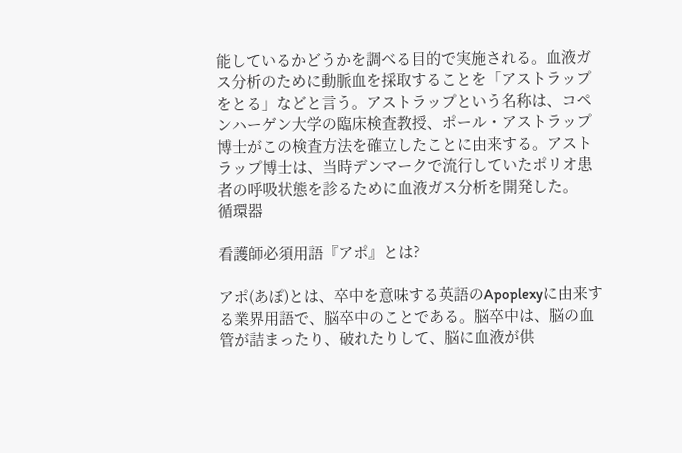能しているかどうかを調べる目的で実施される。血液ガス分析のために動脈血を採取することを「アストラップをとる」などと言う。アストラップという名称は、コペンハーゲン大学の臨床検査教授、ポール・アストラップ博士がこの検査方法を確立したことに由来する。アストラップ博士は、当時デンマークで流行していたポリオ患者の呼吸状態を診るために血液ガス分析を開発した。
循環器

看護師必須用語『アポ』とは?

アポ(あぽ)とは、卒中を意味する英語のApoplexyに由来する業界用語で、脳卒中のことである。脳卒中は、脳の血管が詰まったり、破れたりして、脳に血液が供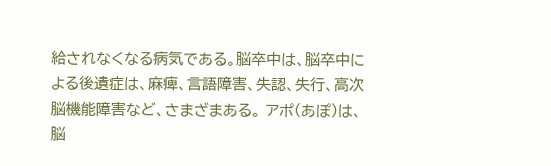給されなくなる病気である。脳卒中は、脳卒中による後遺症は、麻痺、言語障害、失認、失行、高次脳機能障害など、さまざまある。 アポ(あぽ)は、脳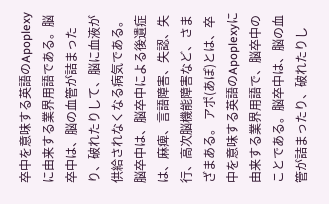卒中を意味する英語のApoplexyに由来する業界用語である。脳卒中は、脳の血管が詰まったり、破れたりして、脳に血液が供給されなくなる病気である。脳卒中は、脳卒中による後遺症は、麻痺、言語障害、失認、失行、高次脳機能障害など、さまざまある。 アポ(あぽ)とは、卒中を意味する英語のApoplexyに由来する業界用語で、脳卒中のことである。脳卒中は、脳の血管が詰まったり、破れたりし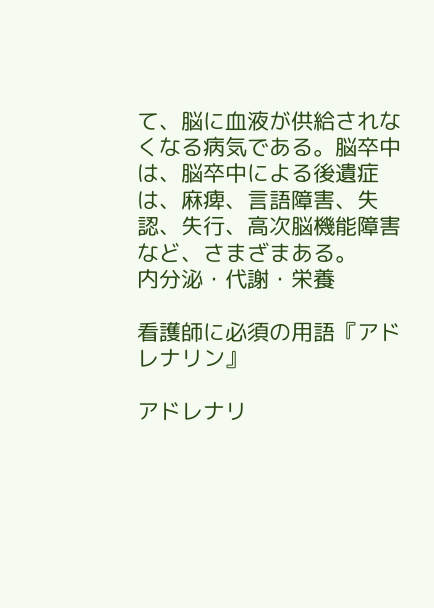て、脳に血液が供給されなくなる病気である。脳卒中は、脳卒中による後遺症は、麻痺、言語障害、失認、失行、高次脳機能障害など、さまざまある。
内分泌・代謝・栄養

看護師に必須の用語『アドレナリン』

アドレナリ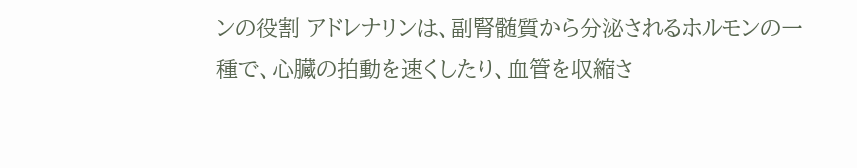ンの役割 アドレナリンは、副腎髄質から分泌されるホルモンの一種で、心臓の拍動を速くしたり、血管を収縮さ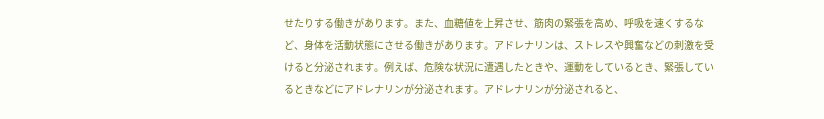せたりする働きがあります。また、血糖値を上昇させ、筋肉の緊張を高め、呼吸を速くするなど、身体を活動状態にさせる働きがあります。アドレナリンは、ストレスや興奮などの刺激を受けると分泌されます。例えば、危険な状況に遭遇したときや、運動をしているとき、緊張しているときなどにアドレナリンが分泌されます。アドレナリンが分泌されると、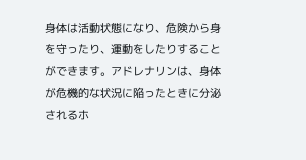身体は活動状態になり、危険から身を守ったり、運動をしたりすることができます。アドレナリンは、身体が危機的な状況に陥ったときに分泌されるホ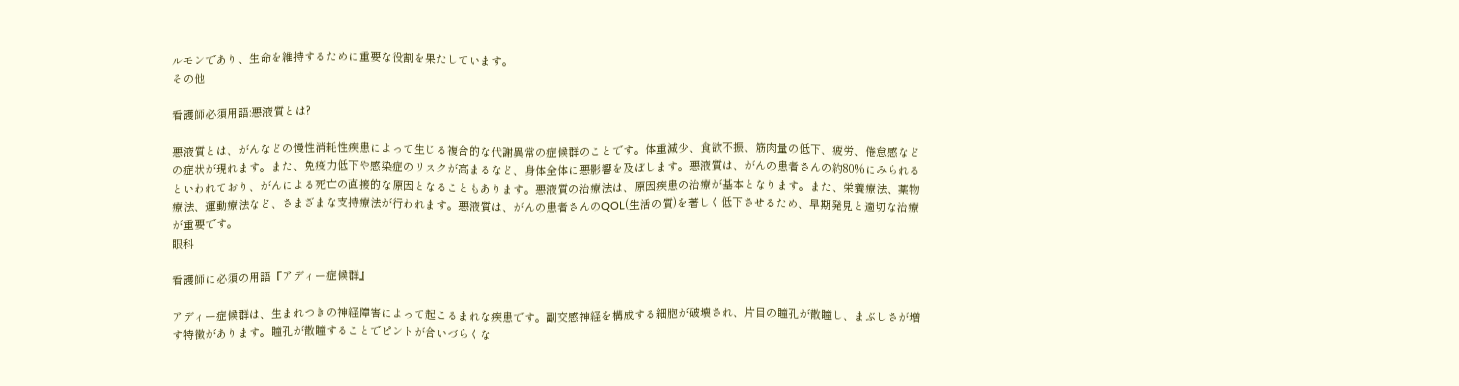ルモンであり、生命を維持するために重要な役割を果たしています。
その他

看護師必須用語:悪液質とは?

悪液質とは、がんなどの慢性消耗性疾患によって生じる複合的な代謝異常の症候群のことです。体重減少、食欲不振、筋肉量の低下、疲労、倦怠感などの症状が現れます。また、免疫力低下や感染症のリスクが高まるなど、身体全体に悪影響を及ぼします。悪液質は、がんの患者さんの約80%にみられるといわれており、がんによる死亡の直接的な原因となることもあります。悪液質の治療法は、原因疾患の治療が基本となります。また、栄養療法、薬物療法、運動療法など、さまざまな支持療法が行われます。悪液質は、がんの患者さんのQOL(生活の質)を著しく低下させるため、早期発見と適切な治療が重要です。
眼科

看護師に必須の用語『アディー症候群』

アディー症候群は、生まれつきの神経障害によって起こるまれな疾患です。副交感神経を構成する細胞が破壊され、片目の瞳孔が散瞳し、まぶしさが増す特徴があります。瞳孔が散瞳することでピントが合いづらくな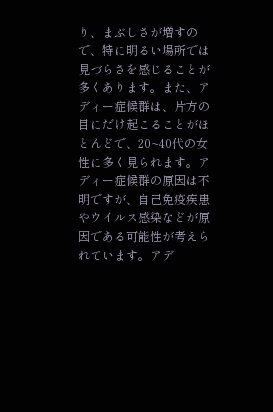り、まぶしさが増すので、特に明るい場所では見づらさを感じることが多くあります。また、アディー症候群は、片方の目にだけ起こることがほとんどで、20~40代の女性に多く見られます。アディー症候群の原因は不明ですが、自己免疫疾患やウイルス感染などが原因である可能性が考えられています。アデ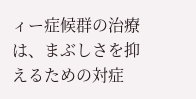ィー症候群の治療は、まぶしさを抑えるための対症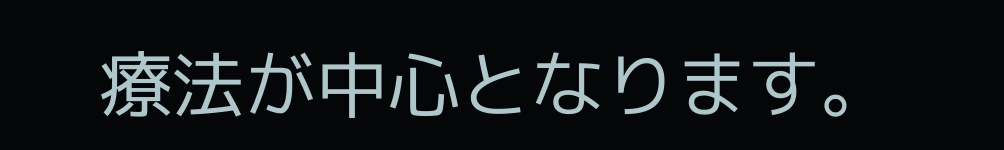療法が中心となります。